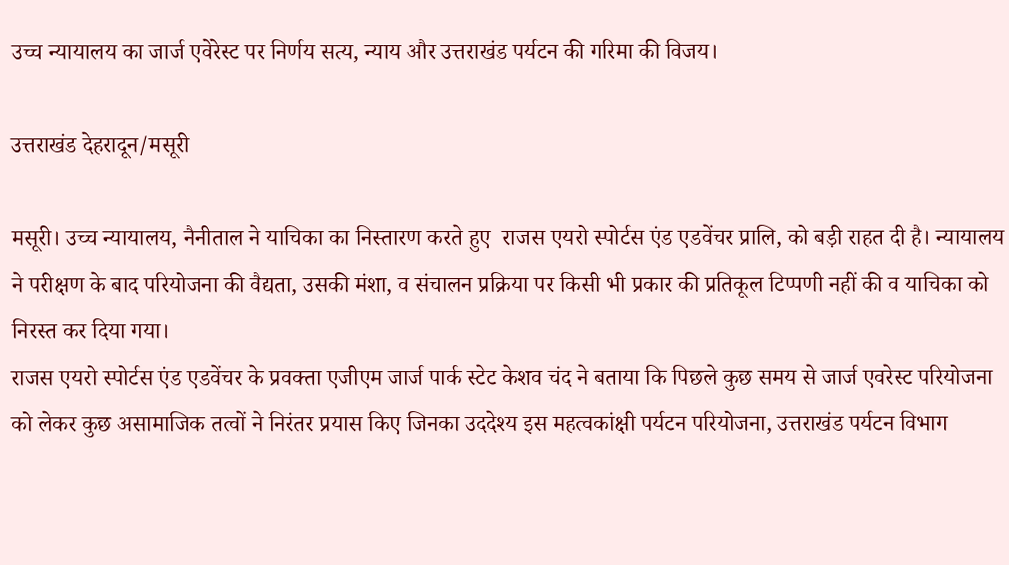उच्च न्यायालय का जार्ज एवेरेस्ट पर निर्णय सत्य, न्याय और उत्तराखंड पर्यटन की गरिमा की विजय।

उत्तराखंड देहरादून/मसूरी

मसूरी। उच्च न्यायालय, नैनीताल ने याचिका का निस्तारण करते हुए  राजस एयरो स्पोर्टस एंड एडवेंचर प्रालि, को बड़ी राहत दी है। न्यायालय ने परीक्षण के बाद परियोजना की वैद्यता, उसकी मंशा, व संचालन प्रक्रिया पर किसी भी प्रकार की प्रतिकूल टिप्पणी नहीं की व याचिका को निरस्त कर दिया गया।
राजस एयरो स्पोर्टस एंड एडवेंचर के प्रवक्ता एजीएम जार्ज पार्क स्टेट केशव चंद ने बताया कि पिछले कुछ समय से जार्ज एवरेस्ट परियोजना को लेकर कुछ असामाजिक तत्वों ने निरंतर प्रयास किए जिनका उददेश्य इस महत्वकांक्षी पर्यटन परियोजना, उत्तराखंड पर्यटन विभाग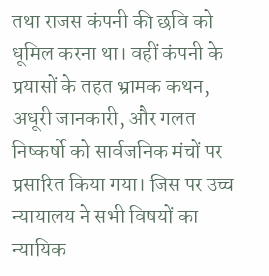तथा राजस कंपनी की छवि को धूमिल करना था। वहीं कंपनी के प्रयासों के तहत भ्रामक कथन, अधूरी जानकारी, और गलत निष्कर्षो को सार्वजनिक मंचों पर प्रसारित किया गया। जिस पर उच्च न्यायालय ने सभी विषयों का न्यायिक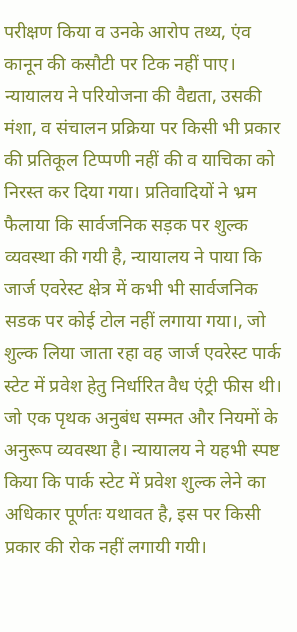परीक्षण किया व उनके आरोप तथ्य, एंव कानून की कसौटी पर टिक नहीं पाए। न्यायालय ने परियोजना की वैद्यता, उसकी मंशा, व संचालन प्रक्रिया पर किसी भी प्रकार की प्रतिकूल टिप्पणी नहीं की व याचिका को निरस्त कर दिया गया। प्रतिवादियों ने भ्रम फैलाया कि सार्वजनिक सड़क पर शुल्क व्यवस्था की गयी है, न्यायालय ने पाया कि जार्ज एवरेस्ट क्षेत्र में कभी भी सार्वजनिक सडक पर कोई टोल नहीं लगाया गया।, जो शुल्क लिया जाता रहा वह जार्ज एवरेस्ट पार्क स्टेट में प्रवेश हेतु निर्धारित वैध एंट्री फीस थी। जो एक पृथक अनुबंध सम्मत और नियमों के अनुरूप व्यवस्था है। न्यायालय ने यहभी स्पष्ट किया कि पार्क स्टेट में प्रवेश शुल्क लेने का अधिकार पूर्णतः यथावत है, इस पर किसी प्रकार की रोक नहीं लगायी गयी।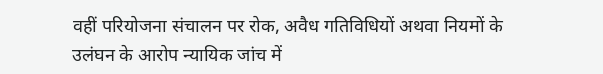वहीं परियोजना संचालन पर रोक, अवैध गतिविधियों अथवा नियमों के उलंघन के आरोप न्यायिक जांच में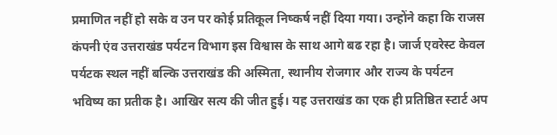प्रमाणित नहीं हो सके व उन पर कोई प्रतिकूल निष्कर्ष नहीं दिया गया। उन्होंने कहा कि राजस कंपनी एंव उत्तराखंड पर्यटन विभाग इस विश्वास के साथ आगे बढ रहा है। जार्ज एवरेस्ट केवल पर्यटक स्थल नहीं बल्कि उत्तराखंड की अस्मिता, स्थानीय रोजगार और राज्य के पर्यटन भविष्य का प्रतीक है। आखिर सत्य की जीत हुई। यह उत्तराखंड का एक ही प्रतिष्ठित स्टार्ट अप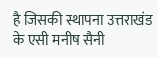है जिसकी स्थापना उत्तराखंड के एसी मनीष सैनी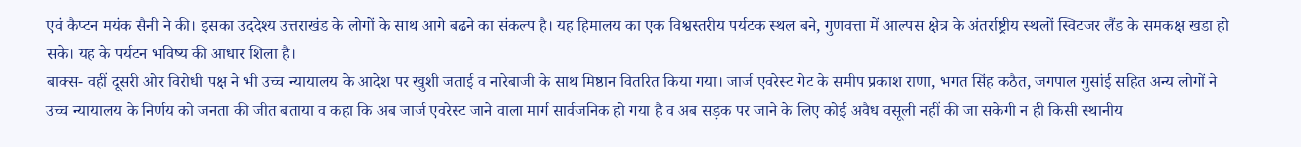एवं कैप्टन मयंक सैनी ने की। इसका उददेश्य उत्तराखंड के लोगों के साथ आगे बढने का संकल्प है। यह हिमालय का एक विश्वस्तरीय पर्यटक स्थल बने, गुणवत्ता में आल्पस क्षेत्र के अंतर्राष्ट्रीय स्थलों स्विटजर लैंड के समकक्ष खडा हो सके। यह के पर्यटन भविष्य की आधार शिला है।
बाक्स- वहीं दूसरी ओर विरोधी पक्ष ने भी उच्च न्यायालय के आदेश पर खुशी जताई व नारेबाजी के साथ मिष्ठान वितरित किया गया। जार्ज एवरेस्ट गेट के समीप प्रकाश राणा, भगत सिंह कठैत, जगपाल गुसांई सहित अन्य लोगों ने उच्च न्यायालय के निर्णय को जनता की जीत बताया व कहा कि अब जार्ज एवरेस्ट जाने वाला मार्ग सार्वजनिक हो गया है व अब सड़क पर जाने के लिए कोई अवैध वसूली नहीं की जा सकेगी न ही किसी स्थानीय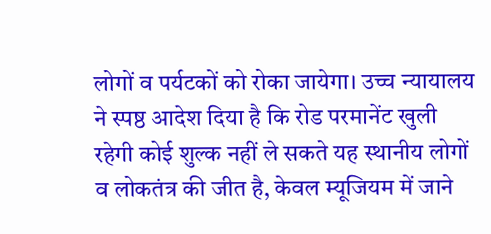लोगों व पर्यटकों को रोका जायेगा। उच्च न्यायालय ने स्पष्ठ आदेश दिया है कि रोड परमानेंट खुली रहेगी कोई शुल्क नहीं ले सकते यह स्थानीय लोगों व लोकतंत्र की जीत है, केवल म्यूजियम में जाने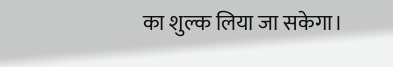का शुल्क लिया जा सकेगा।